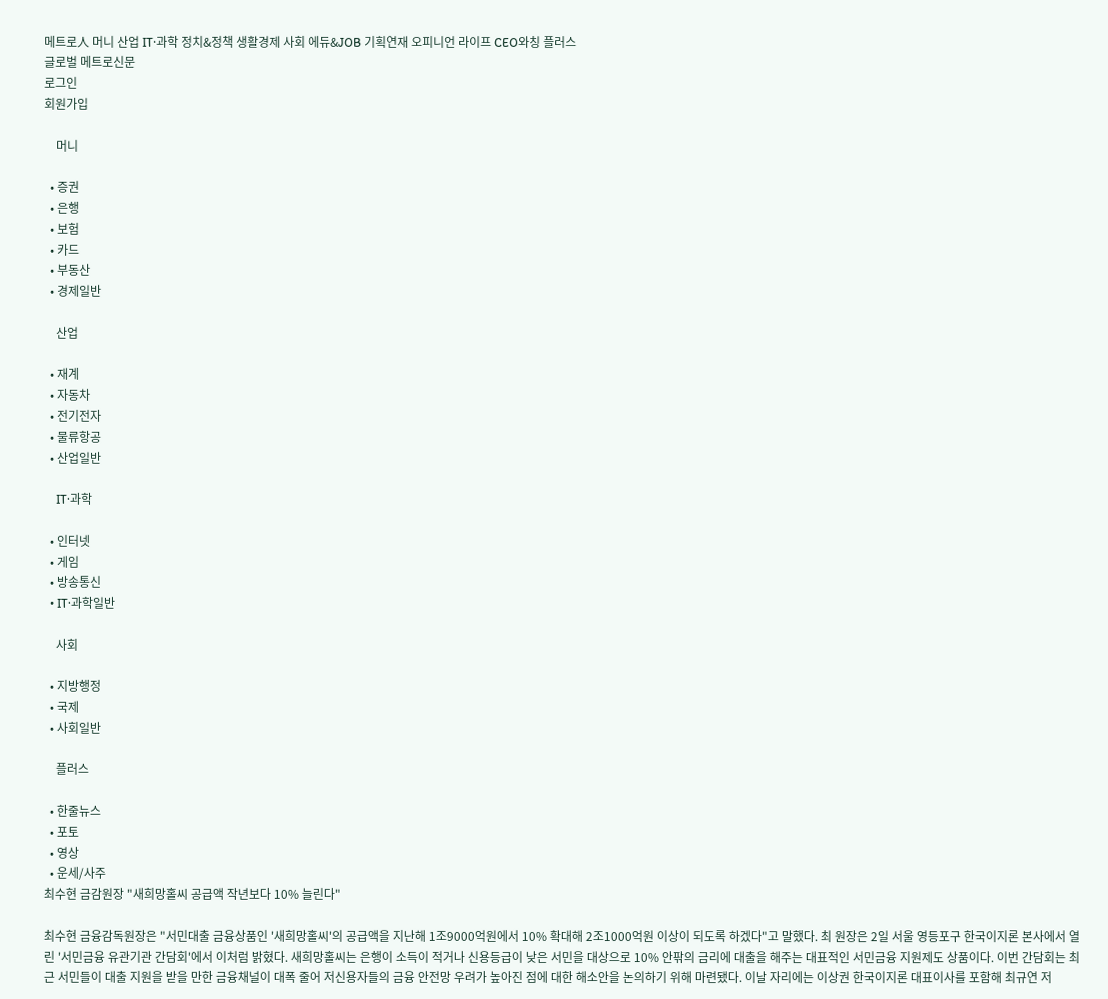메트로人 머니 산업 IT·과학 정치&정책 생활경제 사회 에듀&JOB 기획연재 오피니언 라이프 CEO와칭 플러스
글로벌 메트로신문
로그인
회원가입

    머니

  • 증권
  • 은행
  • 보험
  • 카드
  • 부동산
  • 경제일반

    산업

  • 재계
  • 자동차
  • 전기전자
  • 물류항공
  • 산업일반

    IT·과학

  • 인터넷
  • 게임
  • 방송통신
  • IT·과학일반

    사회

  • 지방행정
  • 국제
  • 사회일반

    플러스

  • 한줄뉴스
  • 포토
  • 영상
  • 운세/사주
최수현 금감원장 "새희망홀씨 공급액 작년보다 10% 늘린다"

최수현 금융감독원장은 "서민대출 금융상품인 '새희망홀씨'의 공급액을 지난해 1조9000억원에서 10% 확대해 2조1000억원 이상이 되도록 하겠다"고 말했다. 최 원장은 2일 서울 영등포구 한국이지론 본사에서 열린 '서민금융 유관기관 간담회'에서 이처럼 밝혔다. 새희망홀씨는 은행이 소득이 적거나 신용등급이 낮은 서민을 대상으로 10% 안팎의 금리에 대출을 해주는 대표적인 서민금융 지원제도 상품이다. 이번 간담회는 최근 서민들이 대출 지원을 받을 만한 금융채널이 대폭 줄어 저신용자들의 금융 안전망 우려가 높아진 점에 대한 해소안을 논의하기 위해 마련됐다. 이날 자리에는 이상권 한국이지론 대표이사를 포함해 최규연 저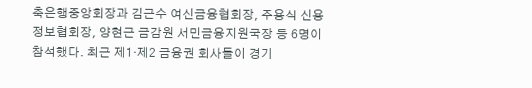축은행중앙회장과 김근수 여신금융협회장, 주용식 신용정보협회장, 양현근 금감원 서민금융지원국장 등 6명이 참석했다. 최근 제1·제2 금융권 회사들이 경기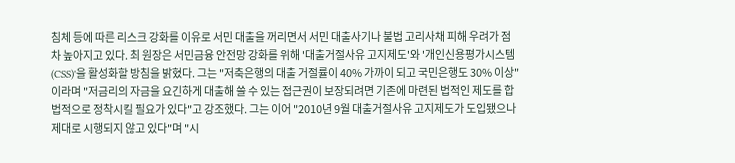침체 등에 따른 리스크 강화를 이유로 서민 대출을 꺼리면서 서민 대출사기나 불법 고리사채 피해 우려가 점차 높아지고 있다. 최 원장은 서민금융 안전망 강화를 위해 '대출거절사유 고지제도'와 '개인신용평가시스템(CSS)'을 활성화할 방침을 밝혔다. 그는 "저축은행의 대출 거절률이 40% 가까이 되고 국민은행도 30% 이상"이라며 "저금리의 자금을 요긴하게 대출해 쓸 수 있는 접근권이 보장되려면 기존에 마련된 법적인 제도를 합법적으로 정착시킬 필요가 있다"고 강조했다. 그는 이어 "2010년 9월 대출거절사유 고지제도가 도입됐으나 제대로 시행되지 않고 있다"며 "시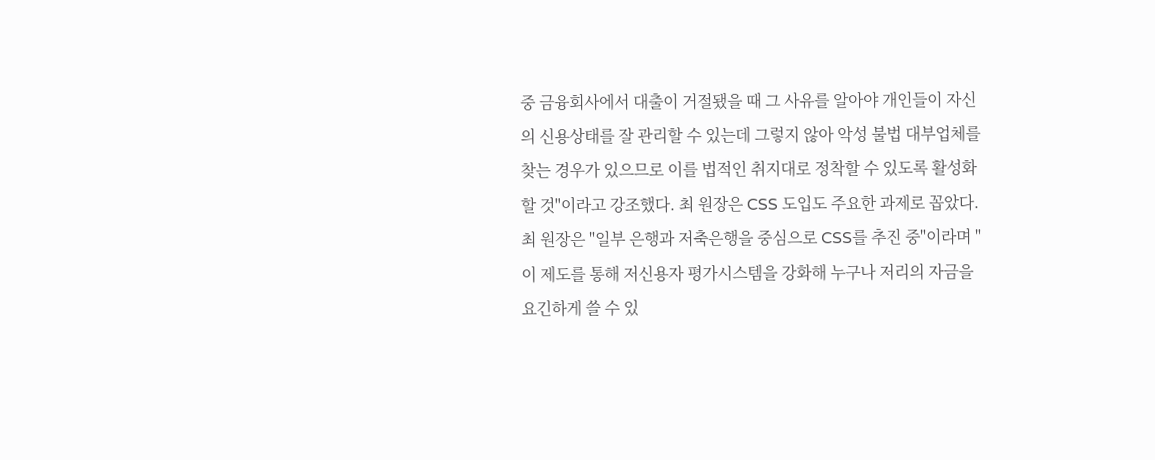중 금융회사에서 대출이 거절됐을 때 그 사유를 알아야 개인들이 자신의 신용상태를 잘 관리할 수 있는데 그렇지 않아 악성 불법 대부업체를 찾는 경우가 있으므로 이를 법적인 취지대로 정착할 수 있도록 활성화할 것"이라고 강조했다. 최 원장은 CSS 도입도 주요한 과제로 꼽았다. 최 원장은 "일부 은행과 저축은행을 중심으로 CSS를 추진 중"이라며 "이 제도를 통해 저신용자 평가시스템을 강화해 누구나 저리의 자금을 요긴하게 쓸 수 있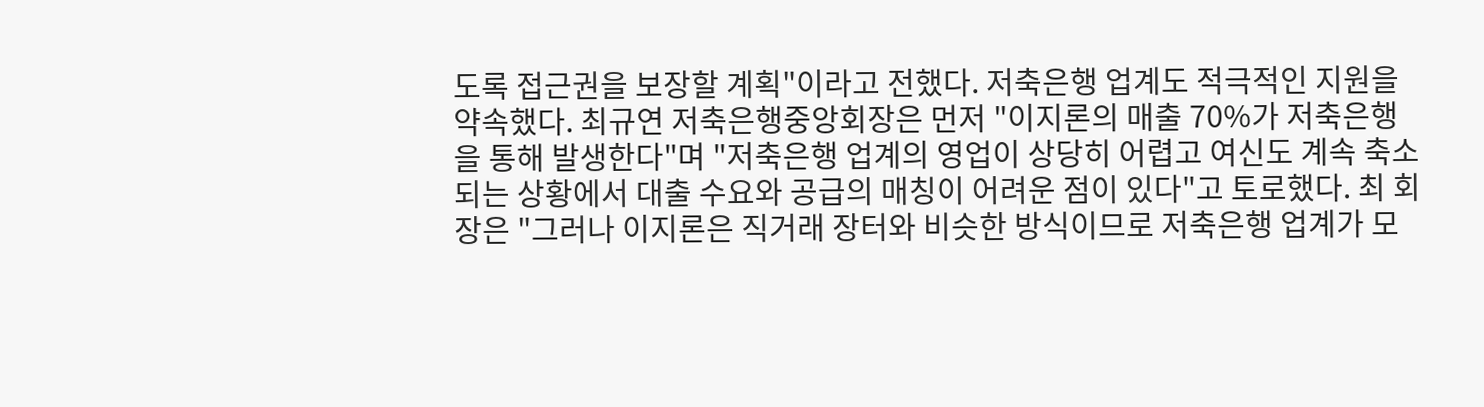도록 접근권을 보장할 계획"이라고 전했다. 저축은행 업계도 적극적인 지원을 약속했다. 최규연 저축은행중앙회장은 먼저 "이지론의 매출 70%가 저축은행을 통해 발생한다"며 "저축은행 업계의 영업이 상당히 어렵고 여신도 계속 축소되는 상황에서 대출 수요와 공급의 매칭이 어려운 점이 있다"고 토로했다. 최 회장은 "그러나 이지론은 직거래 장터와 비슷한 방식이므로 저축은행 업계가 모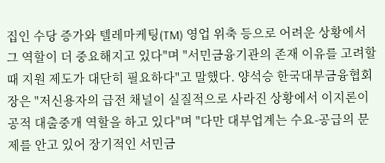집인 수당 증가와 텔레마케팅(TM) 영업 위축 등으로 어려운 상황에서 그 역할이 더 중요해지고 있다"며 "서민금융기관의 존재 이유를 고려할 때 지원 제도가 대단히 필요하다"고 말했다. 양석승 한국대부금융협회장은 "저신용자의 급전 채널이 실질적으로 사라진 상황에서 이지론이 공적 대출중개 역할을 하고 있다"며 "다만 대부업계는 수요-공급의 문제를 안고 있어 장기적인 서민금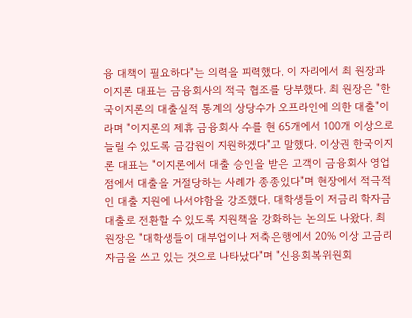융 대책이 필요하다"는 의력을 피력했다. 이 자리에서 최 원장과 이지론 대표는 금융회사의 적극 협조를 당부했다. 최 원장은 "한국이지론의 대출실적 통계의 상당수가 오프라인에 의한 대출"이라며 "이지론의 제휴 금융회사 수를 현 65개에서 100개 이상으로 늘릴 수 있도록 금감원이 지원하겠다"고 말했다. 이상권 한국이지론 대표는 "이지론에서 대출 승인을 받은 고객이 금융회사 영업점에서 대출을 거절당하는 사례가 종종있다"며 현장에서 적극적인 대출 지원에 나서야함을 강조했다. 대학생들이 저금리 학자금 대출로 전환할 수 있도록 지원책을 강화하는 논의도 나왔다. 최 원장은 "대학생들이 대부업이나 저축은행에서 20% 이상 고금리 자금을 쓰고 있는 것으로 나타났다"며 "신용회복위원회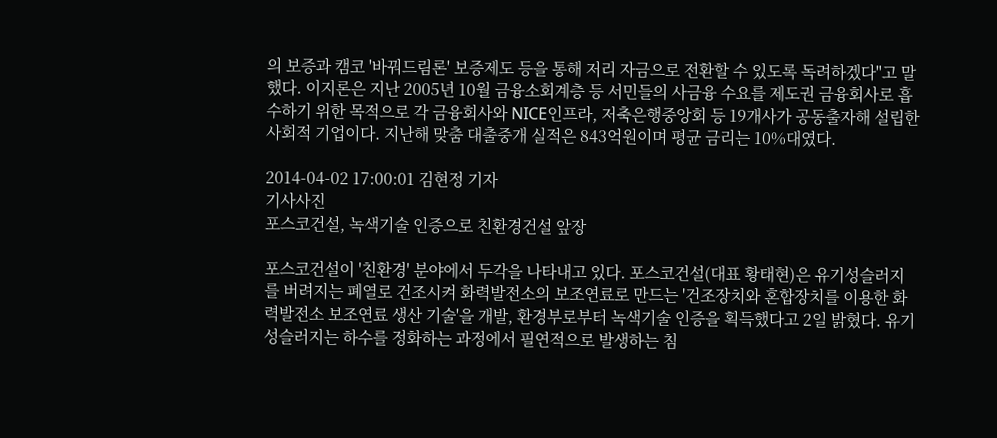의 보증과 캠코 '바꿔드림론' 보증제도 등을 통해 저리 자금으로 전환할 수 있도록 독려하겠다"고 말했다. 이지론은 지난 2005년 10월 금융소회계층 등 서민들의 사금융 수요를 제도권 금융회사로 흡수하기 위한 목적으로 각 금융회사와 NICE인프라, 저축은행중앙회 등 19개사가 공동출자해 설립한 사회적 기업이다. 지난해 맞춤 대출중개 실적은 843억원이며 평균 금리는 10%대였다.

2014-04-02 17:00:01 김현정 기자
기사사진
포스코건설, 녹색기술 인증으로 친환경건설 앞장

포스코건설이 '친환경' 분야에서 두각을 나타내고 있다. 포스코건설(대표 황태현)은 유기성슬러지를 버려지는 폐열로 건조시켜 화력발전소의 보조연료로 만드는 '건조장치와 혼합장치를 이용한 화력발전소 보조연료 생산 기술'을 개발, 환경부로부터 녹색기술 인증을 획득했다고 2일 밝혔다. 유기성슬러지는 하수를 정화하는 과정에서 필연적으로 발생하는 침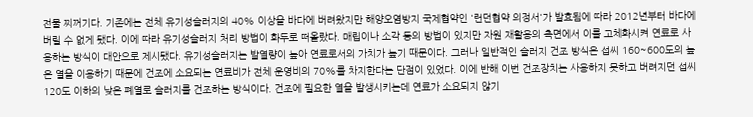전물 찌꺼기다. 기존에는 전체 유기성슬러지의 40% 이상을 바다에 버려왔지만 해양오염방지 국제협약인 '런던협약 의정서'가 발효됨에 따라 2012년부터 바다에 버릴 수 없게 됐다. 이에 따라 유기성슬러지 처리 방법이 화두로 떠올랐다. 매립이나 소각 등의 방법이 있지만 자원 재활용의 측면에서 이를 고체화시켜 연료로 사용하는 방식이 대안으로 제시됐다. 유기성슬러지는 발열량이 높아 연료로서의 가치가 높기 때문이다. 그러나 일반적인 슬러지 건조 방식은 섭씨 160~600도의 높은 열을 이용하기 때문에 건조에 소요되는 연료비가 전체 운영비의 70%를 차지한다는 단점이 있었다. 이에 반해 이번 건조장치는 사용하지 못하고 버려지던 섭씨 120도 이하의 낮은 폐열로 슬러지를 건조하는 방식이다. 건조에 필요한 열을 발생시키는데 연료가 소요되지 않기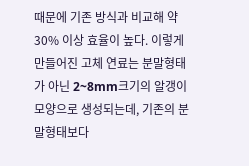때문에 기존 방식과 비교해 약 30% 이상 효율이 높다. 이렇게 만들어진 고체 연료는 분말형태가 아닌 2~8mm크기의 알갱이 모양으로 생성되는데, 기존의 분말형태보다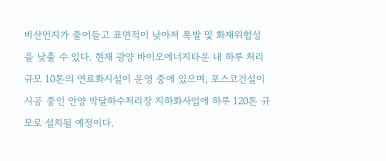비산먼지가 줄어들고 표면적이 낮아져 폭발 및 화재위험성을 낮출 수 있다. 현재 광양 바이오에너지타운 내 하루 처리규모 10톤의 연료화시설이 운영 중에 있으며, 포스코건설이 시공 중인 안양 박달하수처리장 지하화사업에 하루 120톤 규모로 설치될 예정이다.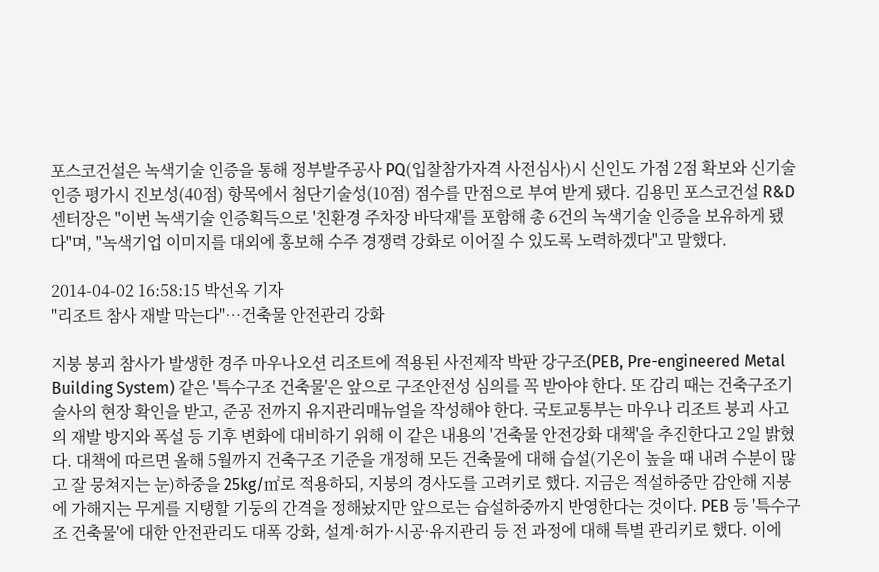포스코건설은 녹색기술 인증을 통해 정부발주공사 PQ(입찰참가자격 사전심사)시 신인도 가점 2점 확보와 신기술 인증 평가시 진보성(40점) 항목에서 첨단기술성(10점) 점수를 만점으로 부여 받게 됐다. 김용민 포스코건설 R&D센터장은 "이번 녹색기술 인증획득으로 '친환경 주차장 바닥재'를 포함해 총 6건의 녹색기술 인증을 보유하게 됐다"며, "녹색기업 이미지를 대외에 홍보해 수주 경쟁력 강화로 이어질 수 있도록 노력하겠다"고 말했다.

2014-04-02 16:58:15 박선옥 기자
"리조트 참사 재발 막는다"…건축물 안전관리 강화

지붕 붕괴 참사가 발생한 경주 마우나오션 리조트에 적용된 사전제작 박판 강구조(PEB, Pre-engineered Metal Building System) 같은 '특수구조 건축물'은 앞으로 구조안전성 심의를 꼭 받아야 한다. 또 감리 때는 건축구조기술사의 현장 확인을 받고, 준공 전까지 유지관리매뉴얼을 작성해야 한다. 국토교통부는 마우나 리조트 붕괴 사고의 재발 방지와 폭설 등 기후 변화에 대비하기 위해 이 같은 내용의 '건축물 안전강화 대책'을 추진한다고 2일 밝혔다. 대책에 따르면 올해 5월까지 건축구조 기준을 개정해 모든 건축물에 대해 습설(기온이 높을 때 내려 수분이 많고 잘 뭉쳐지는 눈)하중을 25kg/㎡로 적용하되, 지붕의 경사도를 고려키로 했다. 지금은 적설하중만 감안해 지붕에 가해지는 무게를 지탱할 기둥의 간격을 정해놨지만 앞으로는 습설하중까지 반영한다는 것이다. PEB 등 '특수구조 건축물'에 대한 안전관리도 대폭 강화, 설계·허가·시공·유지관리 등 전 과정에 대해 특별 관리키로 했다. 이에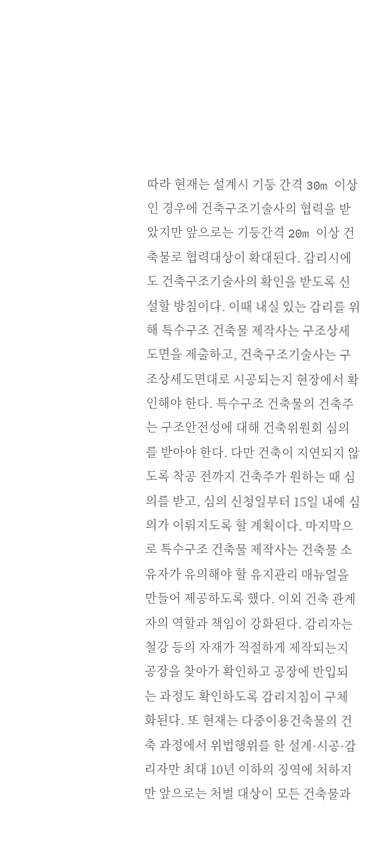따라 현재는 설계시 기둥 간격 30m 이상인 경우에 건축구조기술사의 협력을 받았지만 앞으로는 기둥간격 20m 이상 건축물로 협력대상이 확대된다. 감리시에도 건축구조기술사의 확인을 받도록 신설할 방침이다. 이때 내실 있는 감리를 위해 특수구조 건축물 제작사는 구조상세도면을 제출하고, 건축구조기술사는 구조상세도면대로 시공되는지 현장에서 확인해야 한다. 특수구조 건축물의 건축주는 구조안전성에 대해 건축위원회 심의를 받아야 한다. 다만 건축이 지연되지 않도록 착공 전까지 건축주가 원하는 때 심의를 받고, 심의 신청일부터 15일 내에 심의가 이뤄지도록 할 계획이다. 마지막으로 특수구조 건축물 제작사는 건축물 소유자가 유의해야 할 유지관리 매뉴얼을 만들어 제공하도록 했다. 이외 건축 관계자의 역할과 책임이 강화된다. 감리자는 철강 등의 자재가 적절하게 제작되는지 공장을 찾아가 확인하고 공장에 반입되는 과정도 확인하도록 감리지침이 구체화된다. 또 현재는 다중이용건축물의 건축 과정에서 위법행위를 한 설계·시공·감리자만 최대 10년 이하의 징역에 처하지만 앞으로는 처벌 대상이 모든 건축물과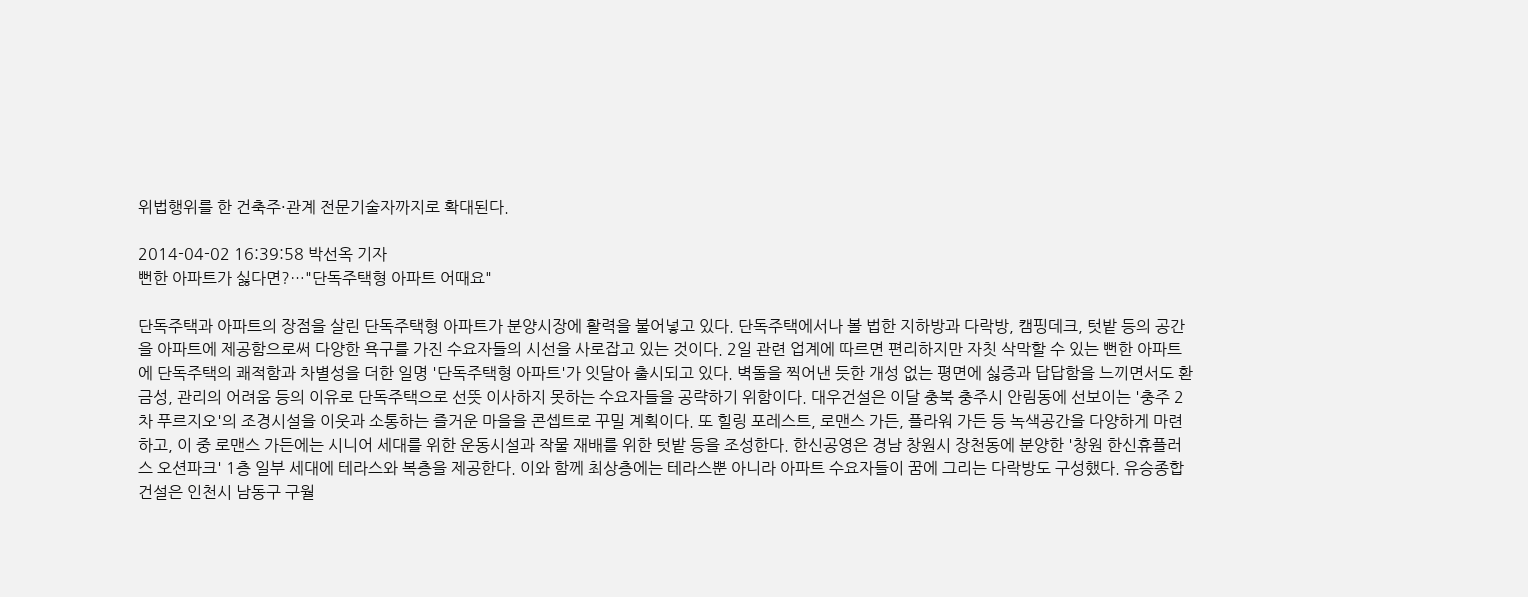위법행위를 한 건축주·관계 전문기술자까지로 확대된다.

2014-04-02 16:39:58 박선옥 기자
뻔한 아파트가 싫다면?…"단독주택형 아파트 어때요"

단독주택과 아파트의 장점을 살린 단독주택형 아파트가 분양시장에 활력을 불어넣고 있다. 단독주택에서나 볼 법한 지하방과 다락방, 캠핑데크, 텃밭 등의 공간을 아파트에 제공함으로써 다양한 욕구를 가진 수요자들의 시선을 사로잡고 있는 것이다. 2일 관련 업계에 따르면 편리하지만 자칫 삭막할 수 있는 뻔한 아파트에 단독주택의 쾌적함과 차별성을 더한 일명 '단독주택형 아파트'가 잇달아 출시되고 있다. 벽돌을 찍어낸 듯한 개성 없는 평면에 싫증과 답답함을 느끼면서도 환금성, 관리의 어려움 등의 이유로 단독주택으로 선뜻 이사하지 못하는 수요자들을 공략하기 위함이다. 대우건설은 이달 충북 충주시 안림동에 선보이는 '충주 2차 푸르지오'의 조경시설을 이웃과 소통하는 즐거운 마을을 콘셉트로 꾸밀 계획이다. 또 힐링 포레스트, 로맨스 가든, 플라워 가든 등 녹색공간을 다양하게 마련하고, 이 중 로맨스 가든에는 시니어 세대를 위한 운동시설과 작물 재배를 위한 텃밭 등을 조성한다. 한신공영은 경남 창원시 장천동에 분양한 '창원 한신휴플러스 오션파크' 1층 일부 세대에 테라스와 복층을 제공한다. 이와 함께 최상층에는 테라스뿐 아니라 아파트 수요자들이 꿈에 그리는 다락방도 구성했다. 유승종합건설은 인천시 남동구 구월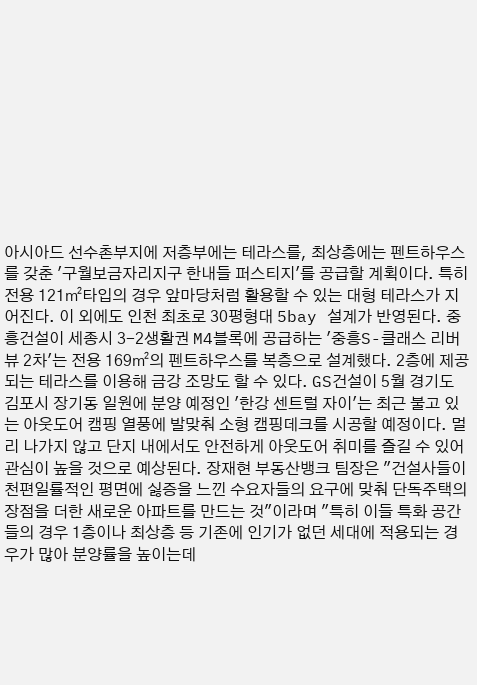아시아드 선수촌부지에 저층부에는 테라스를, 최상층에는 펜트하우스를 갖춘 '구월보금자리지구 한내들 퍼스티지'를 공급할 계획이다. 특히 전용 121㎡타입의 경우 앞마당처럼 활용할 수 있는 대형 테라스가 지어진다. 이 외에도 인천 최초로 30평형대 5bay 설계가 반영된다. 중흥건설이 세종시 3-2생활권 M4블록에 공급하는 '중흥S-클래스 리버뷰 2차'는 전용 169㎡의 펜트하우스를 복층으로 설계했다. 2층에 제공되는 테라스를 이용해 금강 조망도 할 수 있다. GS건설이 5월 경기도 김포시 장기동 일원에 분양 예정인 '한강 센트럴 자이'는 최근 불고 있는 아웃도어 캠핑 열풍에 발맞춰 소형 캠핑데크를 시공할 예정이다. 멀리 나가지 않고 단지 내에서도 안전하게 아웃도어 취미를 즐길 수 있어 관심이 높을 것으로 예상된다. 장재현 부동산뱅크 팀장은 "건설사들이 천편일률적인 평면에 싫증을 느낀 수요자들의 요구에 맞춰 단독주택의 장점을 더한 새로운 아파트를 만드는 것"이라며 "특히 이들 특화 공간들의 경우 1층이나 최상층 등 기존에 인기가 없던 세대에 적용되는 경우가 많아 분양률을 높이는데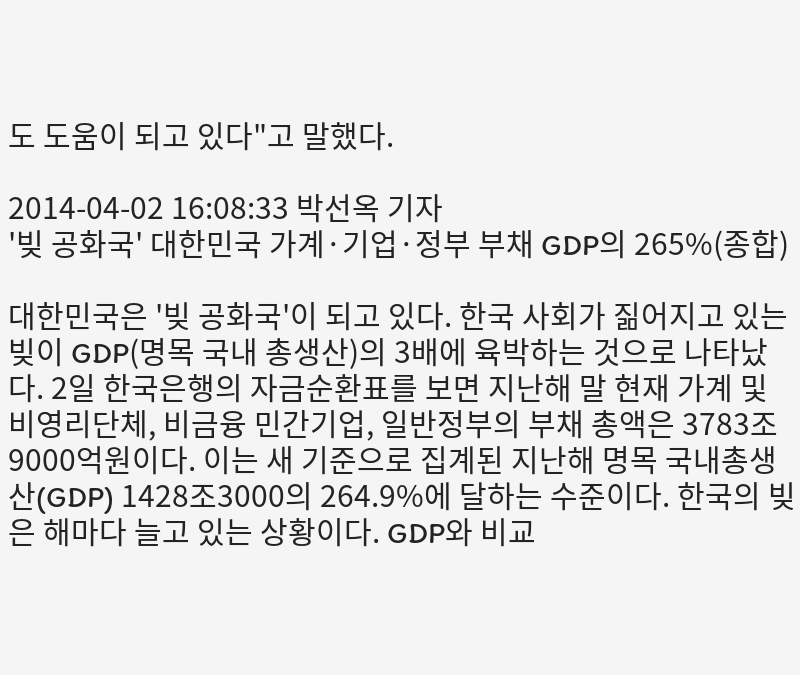도 도움이 되고 있다"고 말했다.

2014-04-02 16:08:33 박선옥 기자
'빚 공화국' 대한민국 가계·기업·정부 부채 GDP의 265%(종합)

대한민국은 '빚 공화국'이 되고 있다. 한국 사회가 짊어지고 있는 빚이 GDP(명목 국내 총생산)의 3배에 육박하는 것으로 나타났다. 2일 한국은행의 자금순환표를 보면 지난해 말 현재 가계 및 비영리단체, 비금융 민간기업, 일반정부의 부채 총액은 3783조9000억원이다. 이는 새 기준으로 집계된 지난해 명목 국내총생산(GDP) 1428조3000의 264.9%에 달하는 수준이다. 한국의 빚은 해마다 늘고 있는 상황이다. GDP와 비교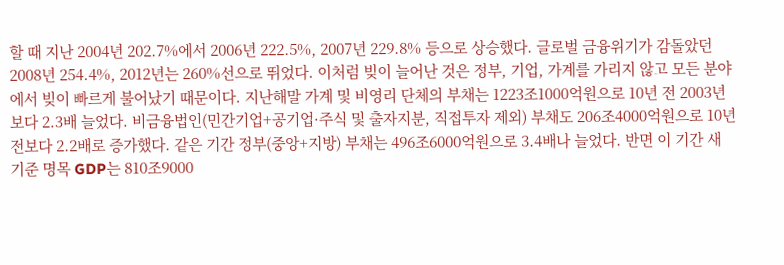할 때 지난 2004년 202.7%에서 2006년 222.5%, 2007년 229.8% 등으로 상승했다. 글로벌 금융위기가 감돌았던 2008년 254.4%, 2012년는 260%선으로 뛰었다. 이처럼 빚이 늘어난 것은 정부, 기업, 가계를 가리지 않고 모든 분야에서 빚이 빠르게 불어났기 때문이다. 지난해말 가계 및 비영리 단체의 부채는 1223조1000억원으로 10년 전 2003년보다 2.3배 늘었다. 비금융법인(민간기업+공기업·주식 및 출자지분, 직접투자 제외) 부채도 206조4000억원으로 10년 전보다 2.2배로 증가했다. 같은 기간 정부(중앙+지방) 부채는 496조6000억원으로 3.4배나 늘었다. 반면 이 기간 새 기준 명목 GDP는 810조9000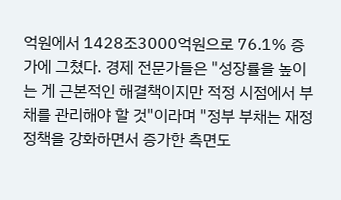억원에서 1428조3000억원으로 76.1% 증가에 그쳤다. 경제 전문가들은 "성장률을 높이는 게 근본적인 해결책이지만 적정 시점에서 부채를 관리해야 할 것"이라며 "정부 부채는 재정정책을 강화하면서 증가한 측면도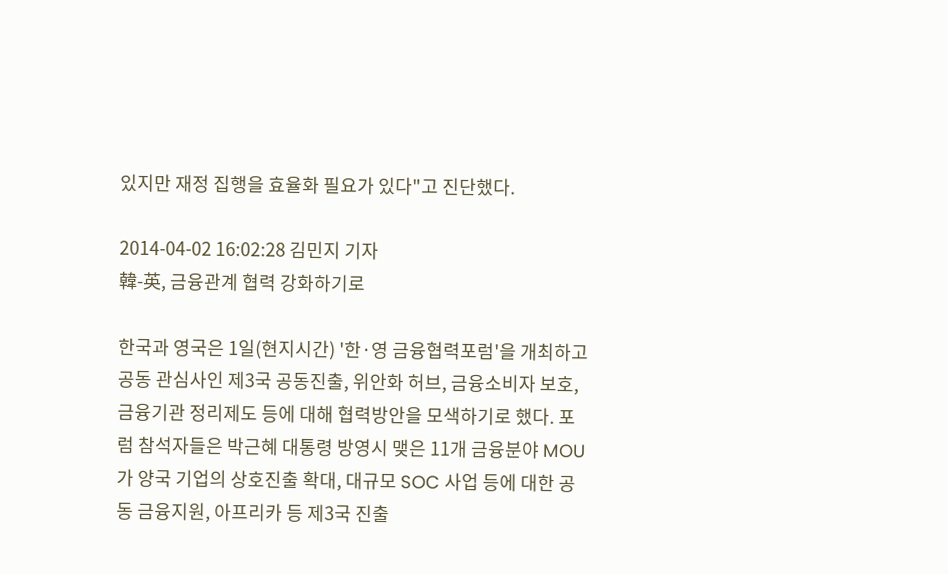있지만 재정 집행을 효율화 필요가 있다"고 진단했다.

2014-04-02 16:02:28 김민지 기자
韓-英, 금융관계 협력 강화하기로

한국과 영국은 1일(현지시간) '한·영 금융협력포럼'을 개최하고 공동 관심사인 제3국 공동진출, 위안화 허브, 금융소비자 보호, 금융기관 정리제도 등에 대해 협력방안을 모색하기로 했다. 포럼 참석자들은 박근혜 대통령 방영시 맺은 11개 금융분야 MOU가 양국 기업의 상호진출 확대, 대규모 SOC 사업 등에 대한 공동 금융지원, 아프리카 등 제3국 진출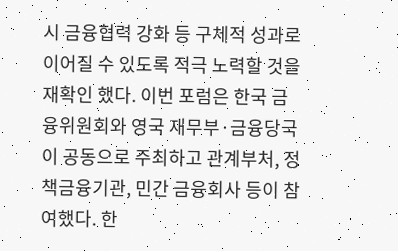시 금융협력 강화 등 구체적 성과로 이어질 수 있도록 적극 노력할 것을 재확인 했다. 이번 포럼은 한국 금융위원회와 영국 재무부·금융당국이 공동으로 주최하고 관계부처, 정책금융기관, 민간 금융회사 등이 참여했다. 한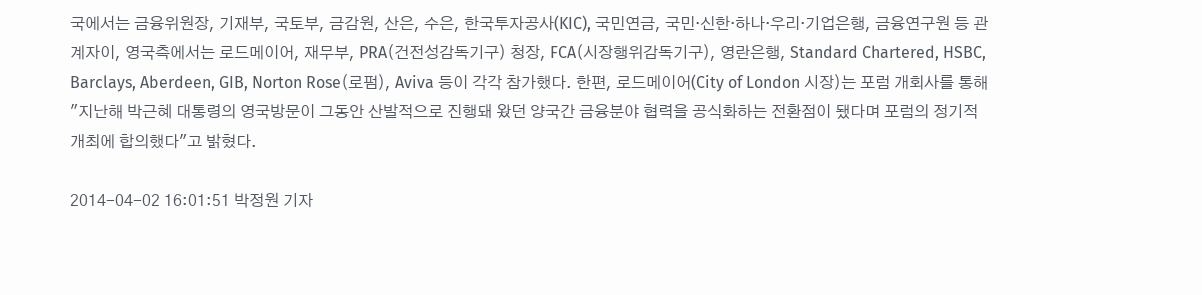국에서는 금융위원장, 기재부, 국토부, 금감원, 산은, 수은, 한국투자공사(KIC), 국민연금, 국민·신한·하나·우리·기업은행, 금융연구원 등 관계자이, 영국측에서는 로드메이어, 재무부, PRA(건전성감독기구) 청장, FCA(시장행위감독기구), 영란은행, Standard Chartered, HSBC, Barclays, Aberdeen, GIB, Norton Rose(로펌), Aviva 등이 각각 참가했다. 한편, 로드메이어(City of London 시장)는 포럼 개회사를 통해 "지난해 박근혜 대통령의 영국방문이 그동안 산발적으로 진행돼 왔던 양국간 금융분야 협력을 공식화하는 전환점이 됐다며 포럼의 정기적 개최에 합의했다"고 밝혔다.

2014-04-02 16:01:51 박정원 기자